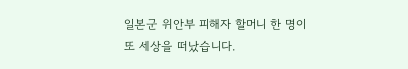일본군 위안부 피해자 할머니 한 명이 또 세상을 떠났습니다.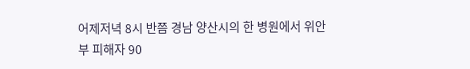어제저녁 8시 반쯤 경남 양산시의 한 병원에서 위안부 피해자 90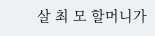살 최 모 할머니가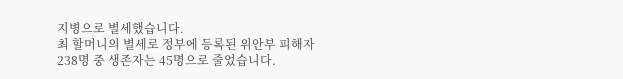지병으로 별세했습니다.
최 할머니의 별세로 정부에 등록된 위안부 피해자 238명 중 생존자는 45명으로 줄었습니다.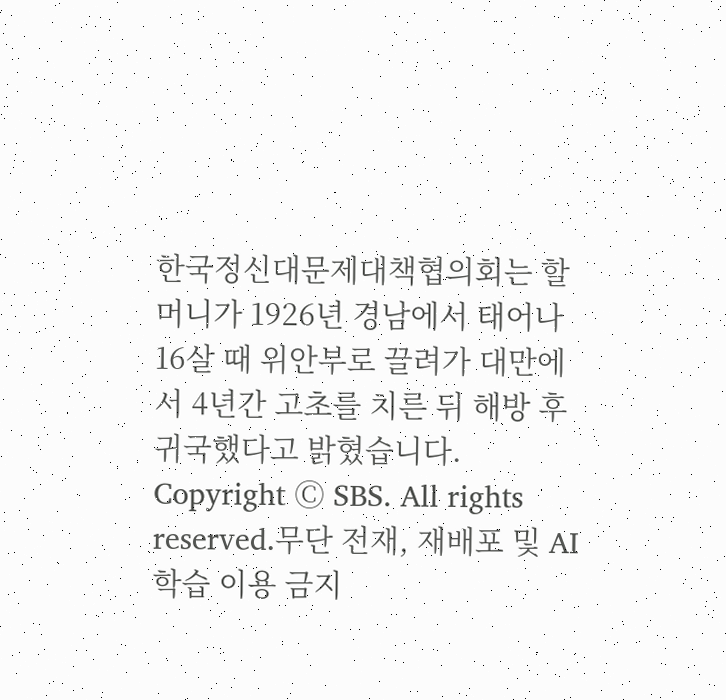한국정신대문제대책협의회는 할머니가 1926년 경남에서 태어나 16살 때 위안부로 끌려가 대만에서 4년간 고초를 치른 뒤 해방 후 귀국했다고 밝혔습니다.
Copyright Ⓒ SBS. All rights reserved.무단 전재, 재배포 및 AI학습 이용 금지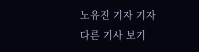노유진 기자 기자
다른 기사 보기